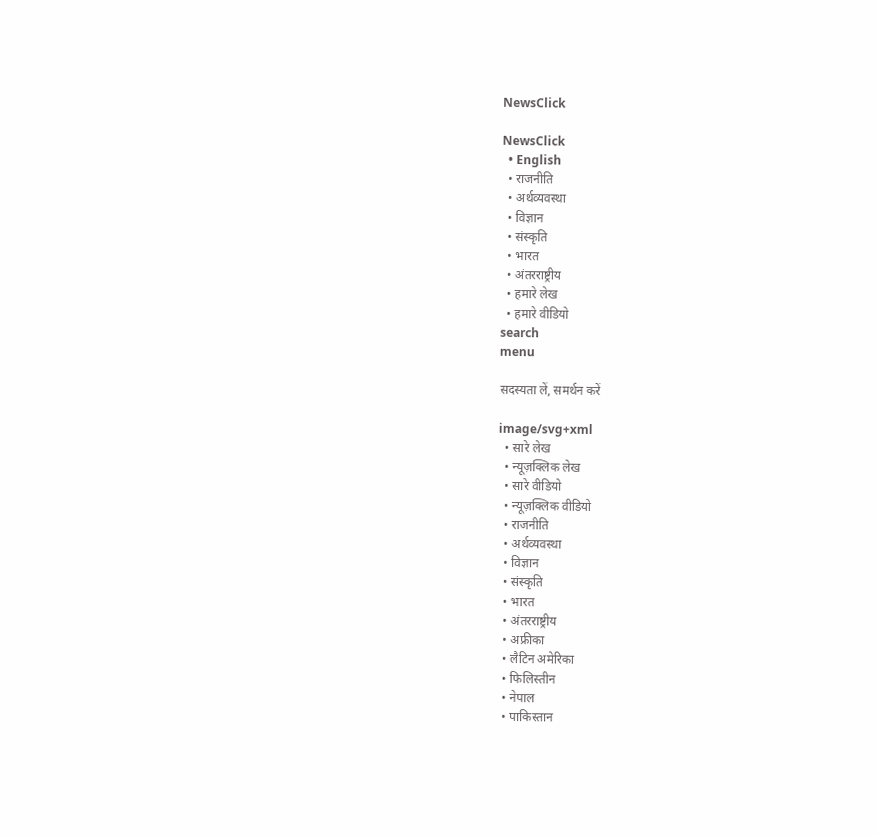NewsClick

NewsClick
  • English
  • राजनीति
  • अर्थव्यवस्था
  • विज्ञान
  • संस्कृति
  • भारत
  • अंतरराष्ट्रीय
  • हमारे लेख
  • हमारे वीडियो
search
menu

सदस्यता लें, समर्थन करें

image/svg+xml
  • सारे लेख
  • न्यूज़क्लिक लेख
  • सारे वीडियो
  • न्यूज़क्लिक वीडियो
  • राजनीति
  • अर्थव्यवस्था
  • विज्ञान
  • संस्कृति
  • भारत
  • अंतरराष्ट्रीय
  • अफ्रीका
  • लैटिन अमेरिका
  • फिलिस्तीन
  • नेपाल
  • पाकिस्तान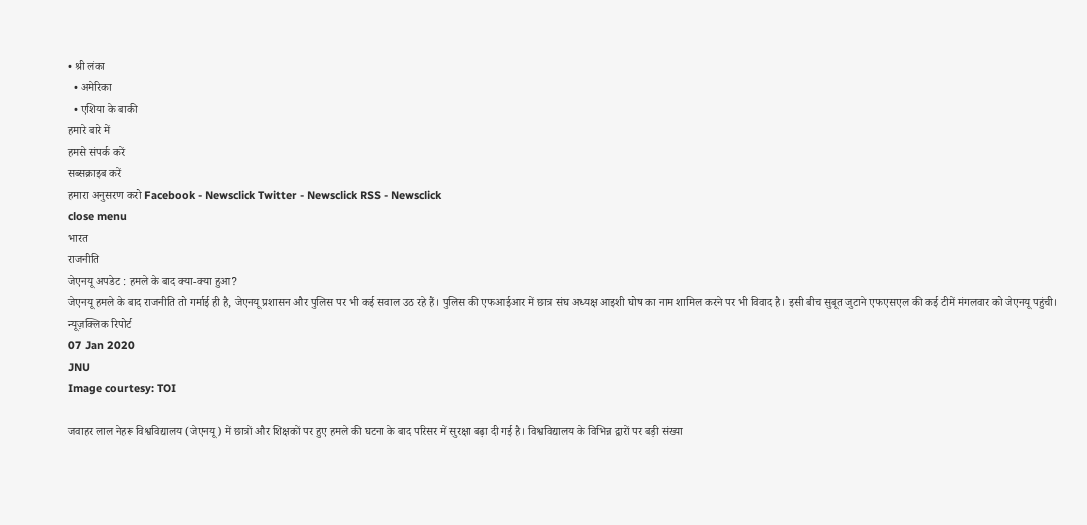• श्री लंका
  • अमेरिका
  • एशिया के बाकी
हमारे बारे में
हमसे संपर्क करें
सब्सक्राइब करें
हमारा अनुसरण करो Facebook - Newsclick Twitter - Newsclick RSS - Newsclick
close menu
भारत
राजनीति
जेएनयू अपडेट : हमले के बाद क्या-क्या हुआ?
जेएनयू हमले के बाद राजनीति तो गर्माई ही है, जेएनयू प्रशासन और पुलिस पर भी कई सवाल उठ रहे हैं। पुलिस की एफआईआर में छात्र संघ अध्यक्ष आइशी घोष का नाम शामिल करने पर भी विवाद है। इसी बीच सुबूत जुटाने एफएसएल की कई टीमें मंगलवार को जेएनयू पहुंची।
न्यूज़क्लिक रिपोर्ट
07 Jan 2020
JNU
Image courtesy: TOI

जवाहर लाल नेहरू विश्वविद्यालय (जेएनयू) में छात्रों और शिक्षकों पर हुए हमले की घटना के बाद परिसर में सुरक्षा बढ़ा दी गई है। विश्वविद्यालय के विभिन्न द्वारों पर बड़ी संख्या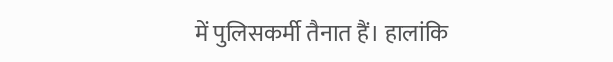में पुलिसकर्मी तैनात हैं। हालांकि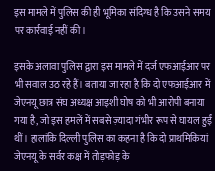इस मामले में पुलिस की ही भूमिका संदिग्ध है कि उसने समय पर कार्रवाई नहीं की।

इसके अलावा पुलिस द्वारा इस मामले में दर्ज एफआईआर पर भी सवाल उठ रहे हैं। बताया जा रहा है कि दो एफआईआर में जेएनयू छात्र संघ अध्यक्ष आइशी घोष को भी आरोपी बनाया गया है, जो इस हमलें में सबसे ज़्यादा गंभीर रूप से घायल हुईं थीं। हालांकि दिल्ली पुलिस का कहना है कि दो प्राथमिकियां जेएनयू के सर्वर कक्ष में तोड़फोड़ के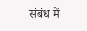संबंध में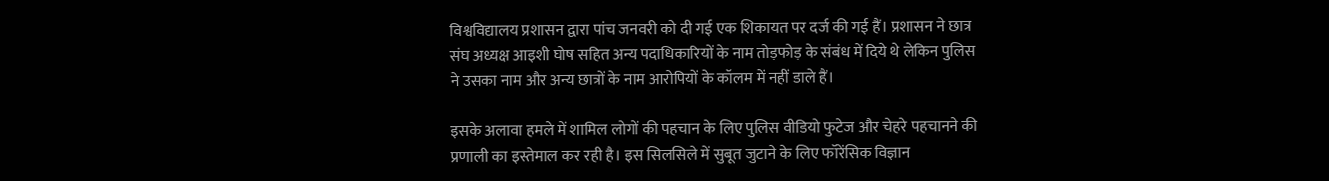विश्वविद्यालय प्रशासन द्वारा पांच जनवरी को दी गई एक शिकायत पर दर्ज की गई हैं। प्रशासन ने छात्र संघ अध्यक्ष आइशी घोष सहित अन्य पदाधिकारियों के नाम तोड़फोड़ के संबंध में दिये थे लेकिन पुलिस ने उसका नाम और अन्य छात्रों के नाम आरोपियों के कॉलम में नहीं डाले हैं।

इसके अलावा हमले में शामिल लोगों की पहचान के लिए पुलिस वीडियो फुटेज और चेहरे पहचानने की प्रणाली का इस्तेमाल कर रही है। इस सिलसिले में सुबूत जुटाने के लिए फॉरेंसिक विज्ञान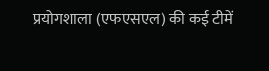प्रयोगशाला (एफएसएल) की कई टीमें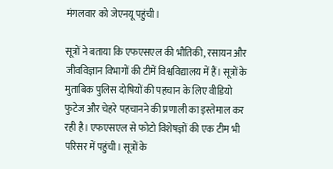मंगलवार को जेएनयू पहुंची।

सूत्रों ने बताया कि एफएसएल की भौतिकी, रसायन और जीवविज्ञान विभागों की टीमें विश्वविद्यालय में हैं। सूत्रों के मुताबिक पुलिस दोषियों की पहचान के लिए वीडियो फुटेज और चेहरे पहचानने की प्रणाली का इस्तेमाल कर रही है। एफएसएल से फोटो विशेषज्ञों की एक टीम भी परिसर में पहुंची। सूत्रों के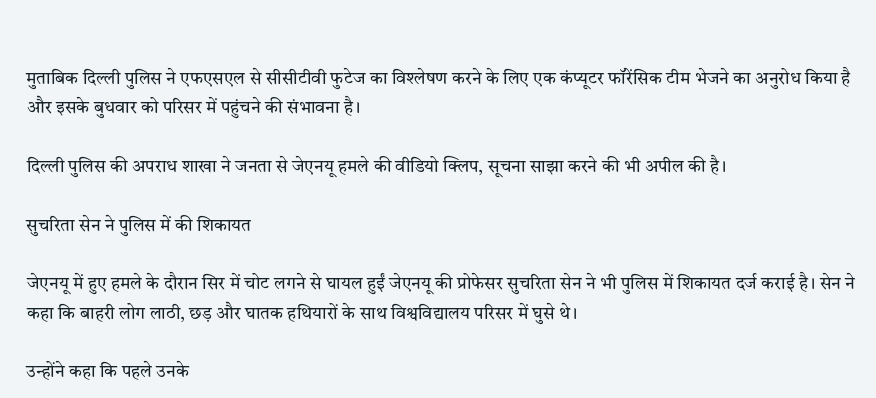मुताबिक दिल्ली पुलिस ने एफएसएल से सीसीटीवी फुटेज का विश्लेषण करने के लिए एक कंप्यूटर फॉरेंसिक टीम भेजने का अनुरोध किया है और इसके बुधवार को परिसर में पहुंचने की संभावना है।

दिल्ली पुलिस की अपराध शाखा ने जनता से जेएनयू हमले की वीडियो क्लिप, सूचना साझा करने की भी अपील की है।

सुचरिता सेन ने पुलिस में की शिकायत

जेएनयू में हुए हमले के दौरान सिर में चोट लगने से घायल हुईं जेएनयू की प्रोफेसर सुचरिता सेन ने भी पुलिस में शिकायत दर्ज कराई है। सेन ने कहा कि बाहरी लोग लाठी, छड़ और घातक हथियारों के साथ विश्वविद्यालय परिसर में घुसे थे।

उन्होंने कहा कि पहले उनके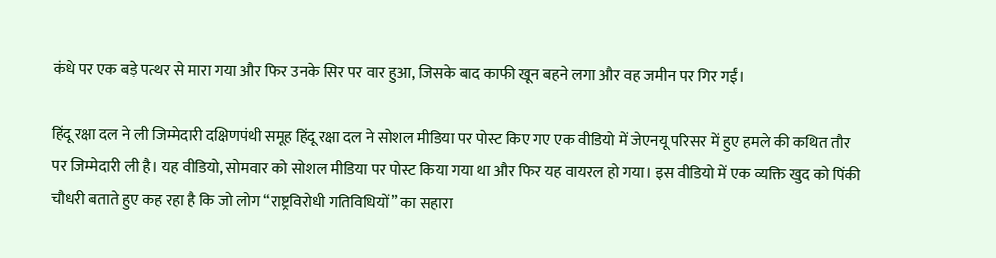कंधे पर एक बड़े पत्थर से मारा गया और फिर उनके सिर पर वार हुआ, जिसके बाद काफी खून बहने लगा और वह जमीन पर गिर गईं।

हिंदू रक्षा दल ने ली जिम्मेदारी दक्षिणपंथी समूह हिंदू रक्षा दल ने सोशल मीडिया पर पोस्ट किए गए एक वीडियो में जेएनयू परिसर में हुए हमले की कथित तौर पर जिम्मेदारी ली है। यह वीडियो, सोमवार को सोशल मीडिया पर पोस्ट किया गया था और फिर यह वायरल हो गया। इस वीडियो में एक व्यक्ति खुद को पिंकी चौधरी बताते हुए कह रहा है कि जो लोग “राष्ट्रविरोधी गतिविधियों” का सहारा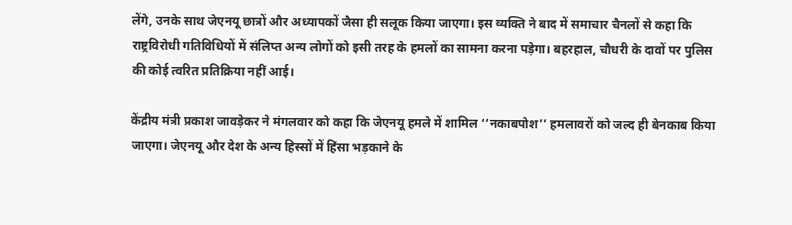लेंगे, उनके साथ जेएनयू छात्रों और अध्यापकों जैसा ही सलूक किया जाएगा। इस व्यक्ति ने बाद में समाचार चैनलों से कहा कि राष्ट्रविरोधी गतिविधियों में संलिप्त अन्य लोगों को इसी तरह के हमलों का सामना करना पड़ेगा। बहरहाल, चौधरी के दावों पर पुलिस की कोई त्वरित प्रतिक्रिया नहीं आई।

केंद्रीय मंत्री प्रकाश जावड़ेकर ने मंगलवार को कहा कि जेएनयू हमले में शामिल ‘‘नकाबपोश’’ हमलावरों को जल्द ही बेनकाब किया जाएगा। जेएनयू और देश के अन्य हिस्सों में हिंसा भड़काने के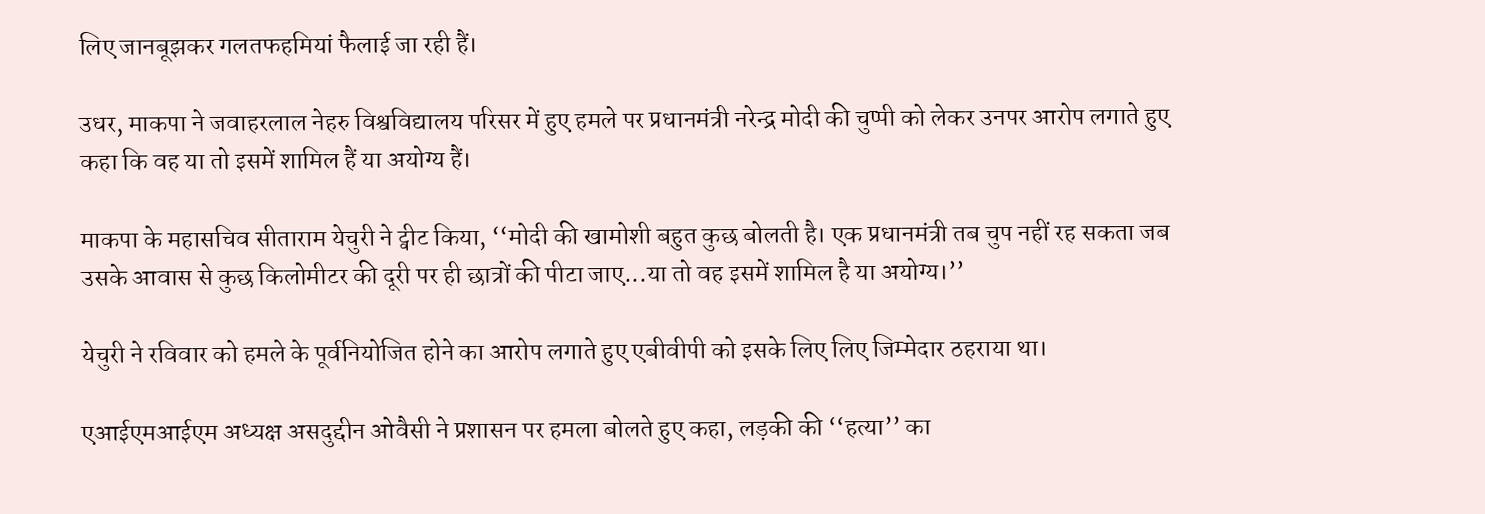लिए जानबूझकर गलतफहमियां फैलाई जा रही हैं।

उधर, माकपा ने जवाहरलाल नेहरु विश्वविद्यालय परिसर में हुए हमले पर प्रधानमंत्री नरेन्द्र मोदी की चुप्पी को लेकर उनपर आरोप लगाते हुए कहा कि वह या तो इसमें शामिल हैं या अयोग्य हैं।

माकपा के महासचिव सीताराम येचुरी ने ट्वीट किया, ‘‘मोदी की खामोशी बहुत कुछ बोलती है। एक प्रधानमंत्री तब चुप नहीं रह सकता जब उसके आवास से कुछ किलोमीटर की दूरी पर ही छात्रों की पीटा जाए...या तो वह इसमें शामिल है या अयोग्य।’’

येचुरी ने रविवार को हमले के पूर्वनियोजित होने का आरोप लगाते हुए एबीवीपी को इसके लिए लिए जिम्मेदार ठहराया था।

एआईएमआईएम अध्यक्ष असदुद्दीन ओवैसी ने प्रशासन पर हमला बोलते हुए कहा, लड़की की ‘‘हत्या’’ का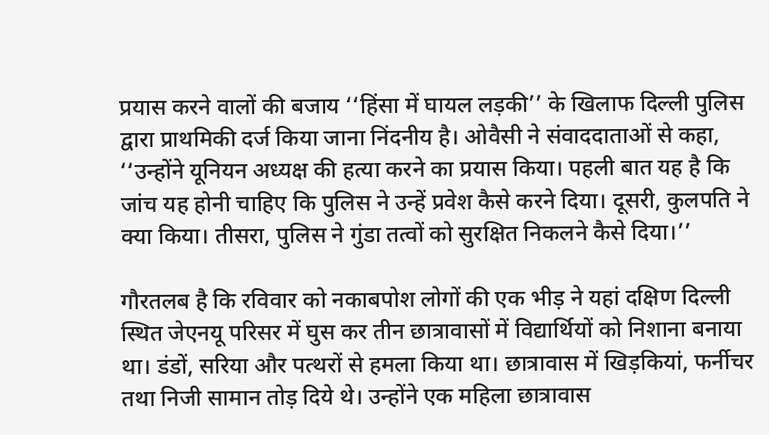प्रयास करने वालों की बजाय ‘‘हिंसा में घायल लड़की’’ के खिलाफ दिल्ली पुलिस द्वारा प्राथमिकी दर्ज किया जाना निंदनीय है। ओवैसी ने संवाददाताओं से कहा, ‘‘उन्होंने यूनियन अध्यक्ष की हत्या करने का प्रयास किया। पहली बात यह है कि जांच यह होनी चाहिए कि पुलिस ने उन्हें प्रवेश कैसे करने दिया। दूसरी, कुलपति ने क्या किया। तीसरा, पुलिस ने गुंडा तत्वों को सुरक्षित निकलने कैसे दिया।’’

गौरतलब है कि रविवार को नकाबपोश लोगों की एक भीड़ ने यहां दक्षिण दिल्ली स्थित जेएनयू परिसर में घुस कर तीन छात्रावासों में विद्यार्थियों को निशाना बनाया था। डंडों, सरिया और पत्थरों से हमला किया था। छात्रावास में खिड़कियां, फर्नीचर तथा निजी सामान तोड़ दिये थे। उन्होंने एक महिला छात्रावास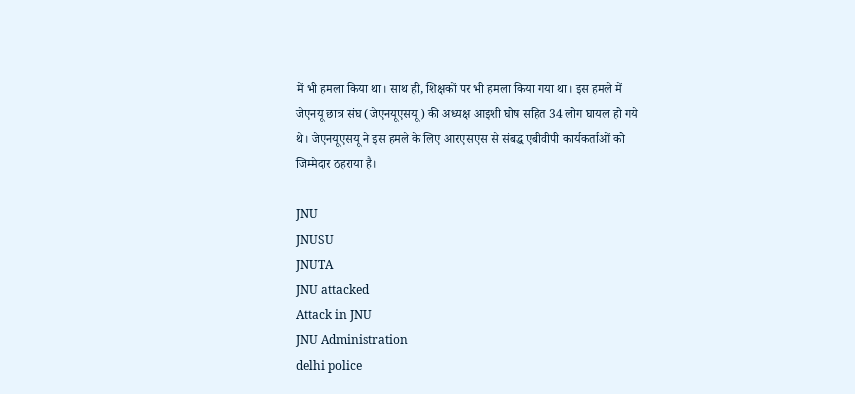में भी हमला किया था। साथ ही, शिक्षकों पर भी हमला किया गया था। इस हमले में जेएनयू छात्र संघ (जेएनयूएसयू) की अध्यक्ष आइशी घोष सहित 34 लोग घायल हो गये थे। जेएनयूएसयू ने इस हमले के लिए आरएसएस से संबद्ध एबीवीपी कार्यकर्ताओं को जिम्मेदार ठहराया है।

JNU
JNUSU
JNUTA
JNU attacked
Attack in JNU
JNU Administration
delhi police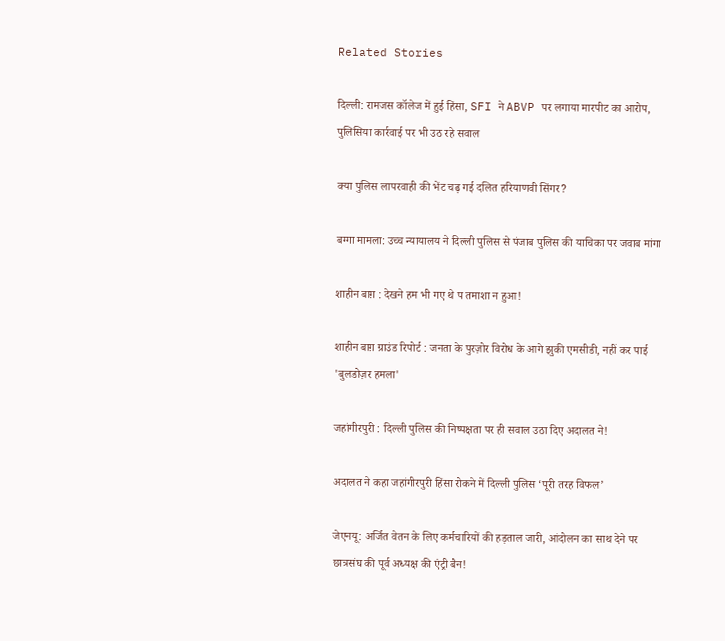Related Stories

दिल्ली: रामजस कॉलेज में हुई हिंसा, SFI ने ABVP पर लगाया मारपीट का आरोप, पुलिसिया कार्रवाई पर भी उठ रहे सवाल

क्या पुलिस लापरवाही की भेंट चढ़ गई दलित हरियाणवी सिंगर?

बग्गा मामला: उच्च न्यायालय ने दिल्ली पुलिस से पंजाब पुलिस की याचिका पर जवाब मांगा

शाहीन बाग़ : देखने हम भी गए थे प तमाशा न हुआ!

शाहीन बाग़ ग्राउंड रिपोर्ट : जनता के पुरज़ोर विरोध के आगे झुकी एमसीडी, नहीं कर पाई 'बुलडोज़र हमला'

जहांगीरपुरी : दिल्ली पुलिस की निष्पक्षता पर ही सवाल उठा दिए अदालत ने!

अदालत ने कहा जहांगीरपुरी हिंसा रोकने में दिल्ली पुलिस ‘पूरी तरह विफल’

जेएनयू: अर्जित वेतन के लिए कर्मचारियों की हड़ताल जारी, आंदोलन का साथ देने पर छात्रसंघ की पूर्व अध्यक्ष की एंट्री बैन!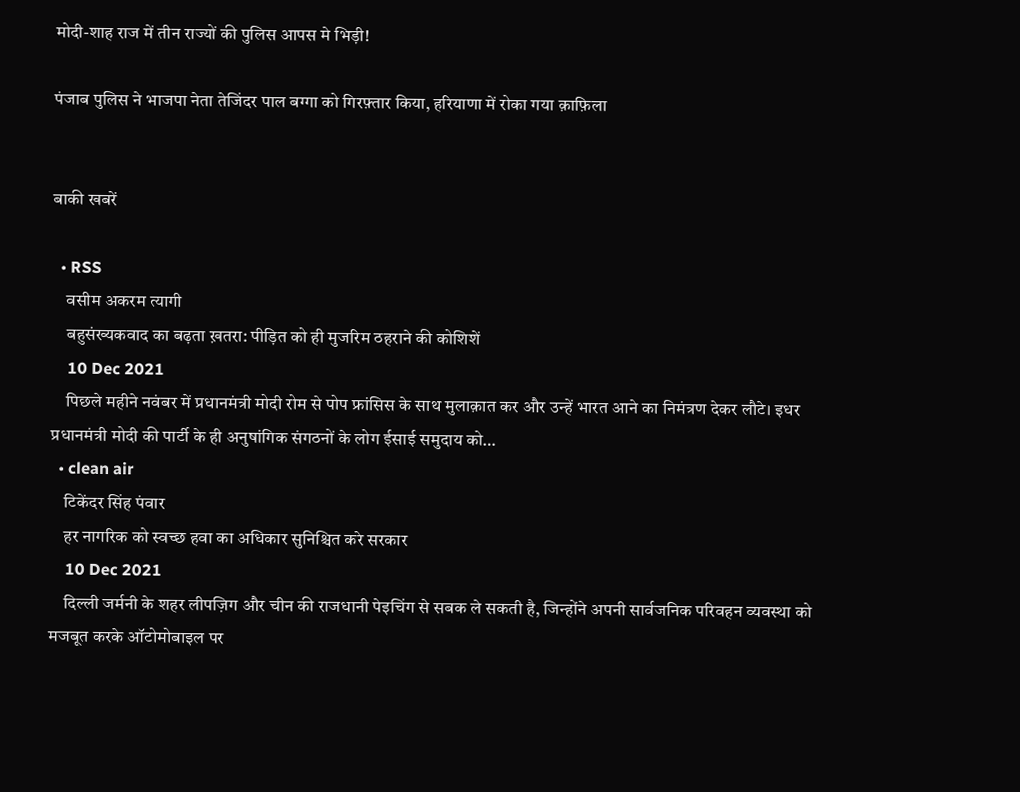मोदी-शाह राज में तीन राज्यों की पुलिस आपस मे भिड़ी!

पंजाब पुलिस ने भाजपा नेता तेजिंदर पाल बग्गा को गिरफ़्तार किया, हरियाणा में रोका गया क़ाफ़िला


बाकी खबरें

  • RSS
    वसीम अकरम त्यागी
    बहुसंख्यकवाद का बढ़ता ख़तरा: पीड़ित को ही मुजरिम ठहराने की कोशिशें
    10 Dec 2021
    पिछले महीने नवंबर में प्रधानमंत्री मोदी रोम से पोप फ्रांसिस के साथ मुलाक़ात कर और उन्हें भारत आने का निमंत्रण देकर लौटे। इधर प्रधानमंत्री मोदी की पार्टी के ही अनुषांगिक संगठनों के लोग ईसाई समुदाय को…
  • clean air
    टिकेंदर सिंह पंवार
    हर नागरिक को स्वच्छ हवा का अधिकार सुनिश्चित करे सरकार
    10 Dec 2021
    दिल्ली जर्मनी के शहर लीपज़िग और चीन की राजधानी पेइचिंग से सबक ले सकती है, जिन्होंने अपनी सार्वजनिक परिवहन व्यवस्था को मजबूत करके ऑटोमोबाइल पर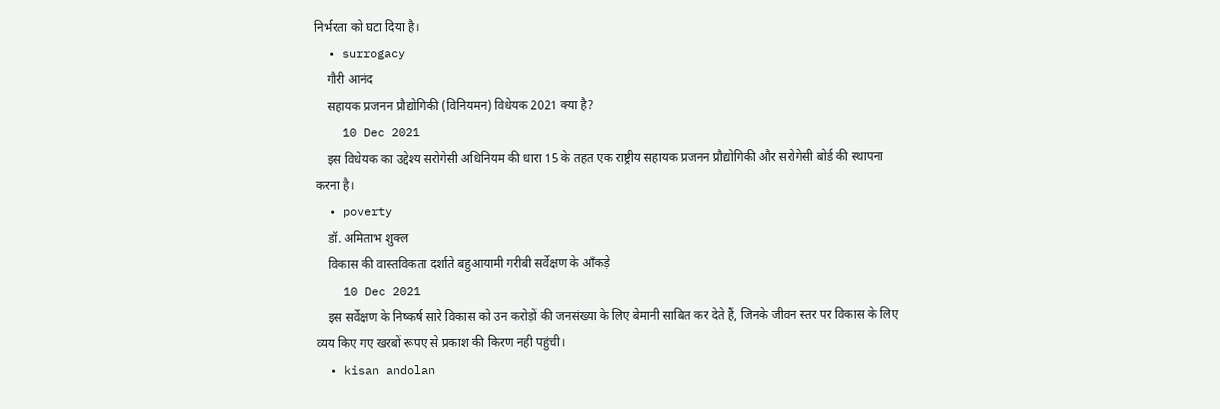निर्भरता को घटा दिया है।
  • surrogacy
    गौरी आनंद
    सहायक प्रजनन प्रौद्योगिकी (विनियमन) विधेयक 2021 क्या है?
    10 Dec 2021
    इस विधेयक का उद्देश्य सरोगेसी अधिनियम की धारा 15 के तहत एक राष्ट्रीय सहायक प्रजनन प्रौद्योगिकी और सरोगेसी बोर्ड की स्थापना करना है।
  • poverty
    डॉ. अमिताभ शुक्ल
    विकास की वास्तविकता दर्शाते बहुआयामी गरीबी सर्वेक्षण के आँकड़े
    10 Dec 2021
    इस सर्वेक्षण के निष्कर्ष सारे विकास को उन करोड़ों की जनसंख्या के लिए बेमानी साबित कर देते हैं, जिनके जीवन स्तर पर विकास के लिए व्यय किए गए खरबों रूपए से प्रकाश की किरण नही पहुंची।
  • kisan andolan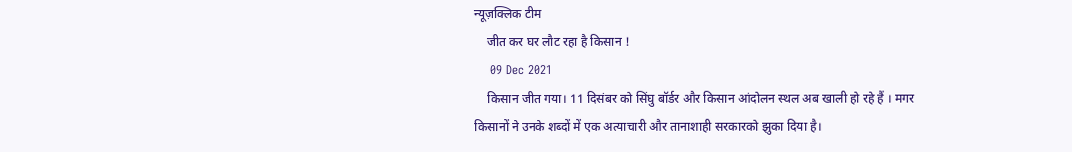न्यूज़क्लिक टीम
    जीत कर घर लौट रहा है किसान !
    09 Dec 2021
    किसान जीत गया। 11 दिसंबर को सिंघु बॉर्डर और किसान आंदोलन स्थल अब खाली हो रहे हैं । मगर किसानों ने उनके शब्दों में एक अत्याचारी और तानाशाही सरकारको झुका दिया है।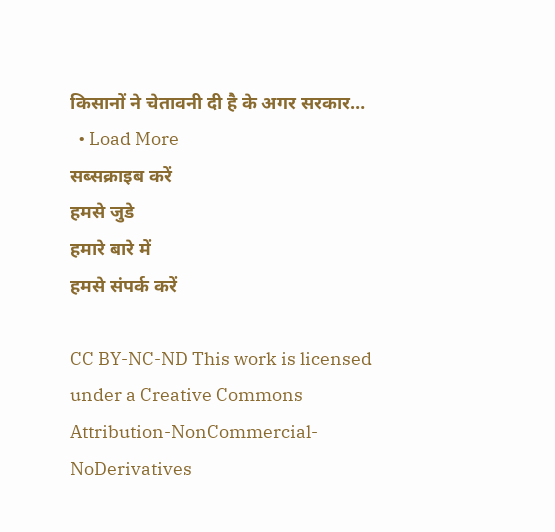किसानों ने चेतावनी दी है के अगर सरकार…
  • Load More
सब्सक्राइब करें
हमसे जुडे
हमारे बारे में
हमसे संपर्क करें

CC BY-NC-ND This work is licensed under a Creative Commons Attribution-NonCommercial-NoDerivatives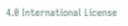4.0 International License